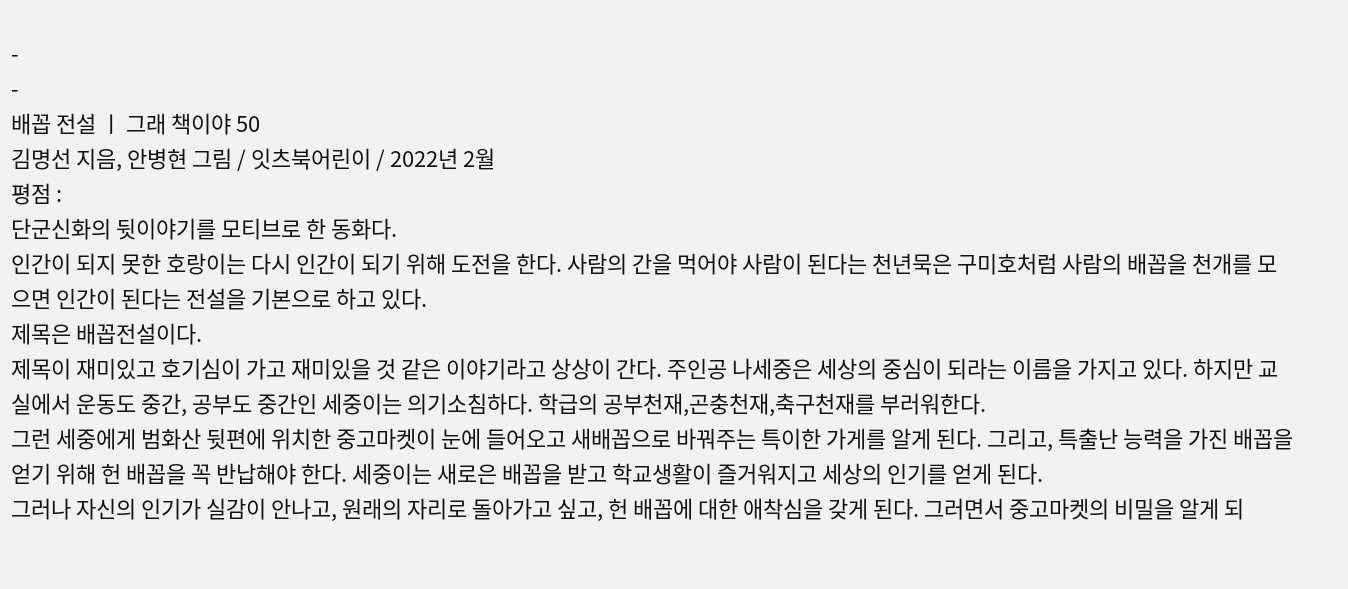-
-
배꼽 전설 ㅣ 그래 책이야 50
김명선 지음, 안병현 그림 / 잇츠북어린이 / 2022년 2월
평점 :
단군신화의 뒷이야기를 모티브로 한 동화다.
인간이 되지 못한 호랑이는 다시 인간이 되기 위해 도전을 한다. 사람의 간을 먹어야 사람이 된다는 천년묵은 구미호처럼 사람의 배꼽을 천개를 모으면 인간이 된다는 전설을 기본으로 하고 있다.
제목은 배꼽전설이다.
제목이 재미있고 호기심이 가고 재미있을 것 같은 이야기라고 상상이 간다. 주인공 나세중은 세상의 중심이 되라는 이름을 가지고 있다. 하지만 교실에서 운동도 중간, 공부도 중간인 세중이는 의기소침하다. 학급의 공부천재,곤충천재,축구천재를 부러워한다.
그런 세중에게 범화산 뒷편에 위치한 중고마켓이 눈에 들어오고 새배꼽으로 바꿔주는 특이한 가게를 알게 된다. 그리고, 특출난 능력을 가진 배꼽을 얻기 위해 헌 배꼽을 꼭 반납해야 한다. 세중이는 새로은 배꼽을 받고 학교생활이 즐거워지고 세상의 인기를 얻게 된다.
그러나 자신의 인기가 실감이 안나고, 원래의 자리로 돌아가고 싶고, 헌 배꼽에 대한 애착심을 갖게 된다. 그러면서 중고마켓의 비밀을 알게 되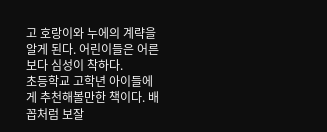고 호랑이와 누에의 계략을 알게 된다. 어린이들은 어른보다 심성이 착하다.
초등학교 고학년 아이들에게 추천해볼만한 책이다. 배꼽처럼 보잘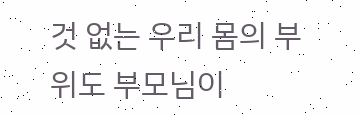것 없는 우리 몸의 부위도 부모님이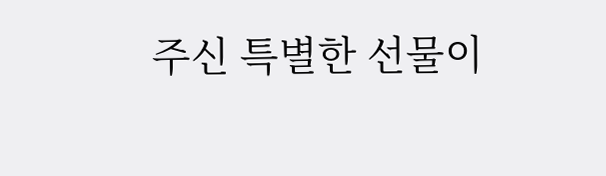주신 특별한 선물이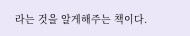라는 것을 알게해주는 책이다.